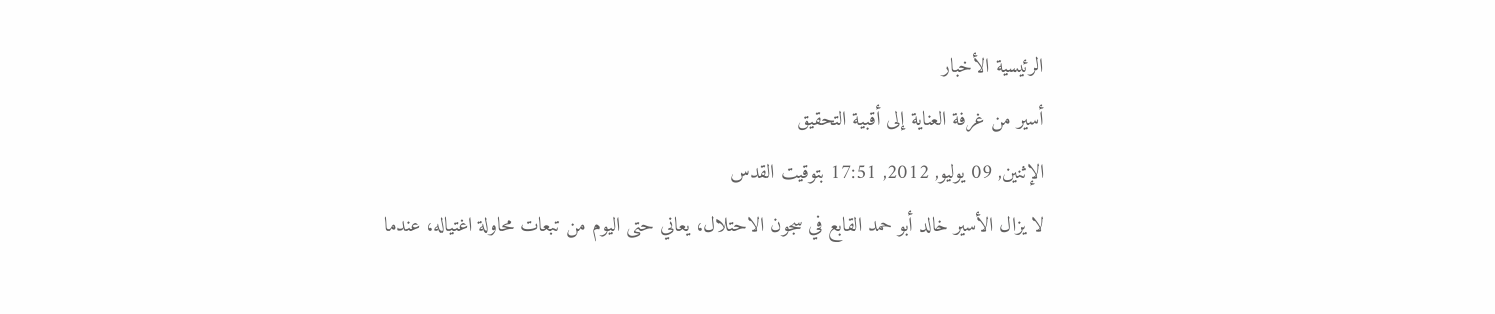الرئيسية الأخبار
أسير من غرفة العناية إلى أقبية التحقيق
الإثنين, 09 يوليو, 2012, 17:51 بتوقيت القدس
لا يزال الأسير خالد أبو حمد القابع في سجون الاحتلال، يعاني حتى اليوم من تبعات محاولة اغتياله، عندما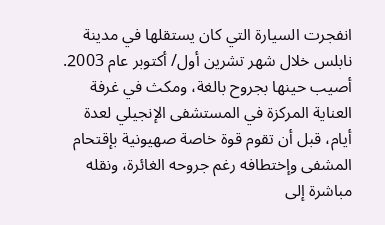انفجرت السيارة التي كان يستقلها في مدينة نابلس خلال شهر تشرين أول/ أكتوبر عام 2003.
أصيب حينها بجروح بالغة، ومكث في غرفة العناية المركزة في المستشفى الإنجيلي لعدة أيام، قبل أن تقوم قوة خاصة صهيونية بإقتحام المشفى وإختطافه رغم جروحه الغائرة، ونقله مباشرة إلى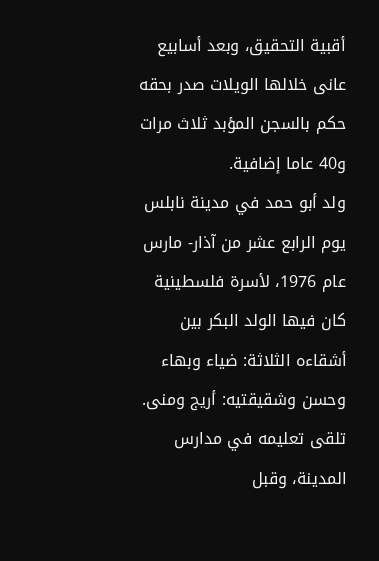أقبية التحقيق، وبعد أسابيع عانى خلالها الويلات صدر بحقه حكم بالسجن المؤبد ثلاث مرات و40 عاما إضافية.
ولد أبو حمد في مدينة نابلس يوم الرابع عشر من آذار- مارس عام 1976، لأسرة فلسطينية كان فيها الولد البكر بين أشقاءه الثلاثة: ضياء وبهاء وحسن وشقيقتيه: أريج ومنى.
تلقى تعليمه في مدارس المدينة، وقبل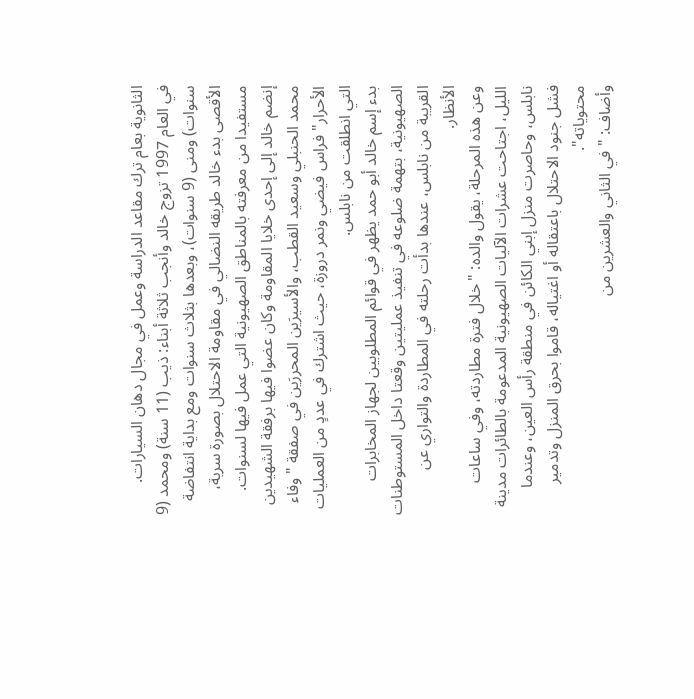الثانوية بعام ترك مقاعد الدراسة وعمل في مجال دهان السيارات.
في العام 1997 تزوج خالد وأنجب ثلاثة أبناء: ذيب (11 سنة) ومحمد (9 سنوات) ومنى (9 سنوات)، وبعدها بثلاث سنوات ومع بداية انتفاضة الأقصى بدء خالد طريقه النضالي في مقاومة الاحتلال بصورة سرية، مستفيدا من معرفته بالمناطق الصهيونية التي عمل فيها لسنوات.
إنضم خالد إلى إحدى خلايا المقاومة وكان عضوا فيها برفقة الشهيدين محمد الحنبلي وسعيد القطب، والأسيرَين المحررَين في صفقة "وفاء الأحرار" فراس فيضي ونمر دروزة، حيث اشترك في عددٍ من العمليات التي انطلقت من نابلس.
بدء إسم خالد أبو حمد يظهر في قوائم المطلوبين لجهاز المخابرات الصهيونية، بتهمة ضلوعه في تنفيذ عمليتين وقعتا داخل المستوطنات القريبة من نابلس، عندها بدأت رحلته في المطاردة والتواري عن الأنظار.
وعن هذه المرحلة، يقول والده: "خلال فترة مطاردته، وفي ساعات الليل، اجتاحت عشرات الآليات الصهيونية المدعومة بالطائرات مدينة نابلس، وحاصرت منزل إبني الكائن في منطقة رأس العين، وعندما فشل جنود الاحتلال باعتقاله أو اغتياله، قاموا بحرق المنزل وتدمير محتوياته".
وأضاف: "في الثاني والعشرين من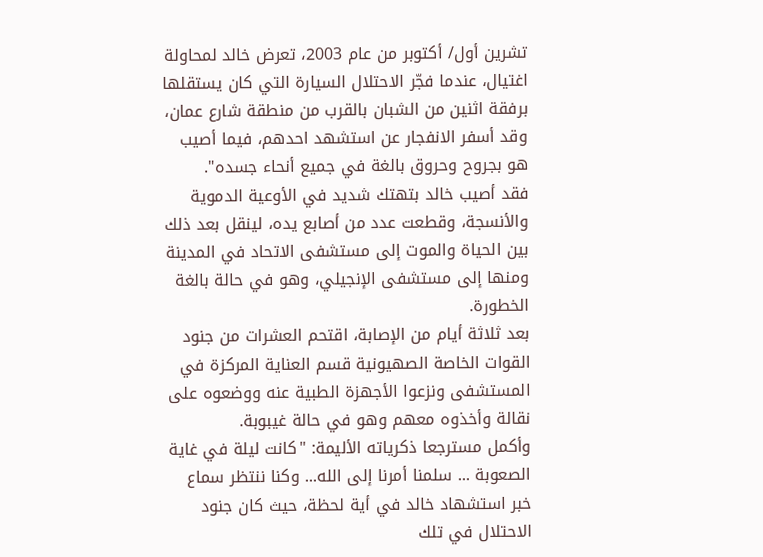تشرين أول/ أكتوبر من عام 2003، تعرض خالد لمحاولة اغتيال، عندما فجّر الاحتلال السيارة التي كان يستقلها برفقة اثنين من الشبان بالقرب من منطقة شارع عمان، وقد أسفر الانفجار عن استشهد احدهم، فيما أصيب هو بجروح وحروق بالغة في جميع أنحاء جسده".
فقد أصيب خالد بتهتك شديد في الأوعية الدموية والأنسجة، وقطعت عدد من أصابع يده، لينقل بعد ذلك بين الحياة والموت إلى مستشفى الاتحاد في المدينة ومنها إلى مستشفى الإنجيلي، وهو في حالة بالغة الخطورة.
بعد ثلاثة أيام من الإصابة، اقتحم العشرات من جنود القوات الخاصة الصهيونية قسم العناية المركزة في المستشفى ونزعوا الأجهزة الطبية عنه ووضعوه على نقالة وأخذوه معهم وهو في حالة غيبوبة.
وأكمل مسترجعا ذكرياته الأليمة: "كانت ليلة في غاية الصعوبة ... سلمنا أمرنا إلى الله... وكنا ننتظر سماع خبر استشهاد خالد في أية لحظة، حيث كان جنود الاحتلال في تلك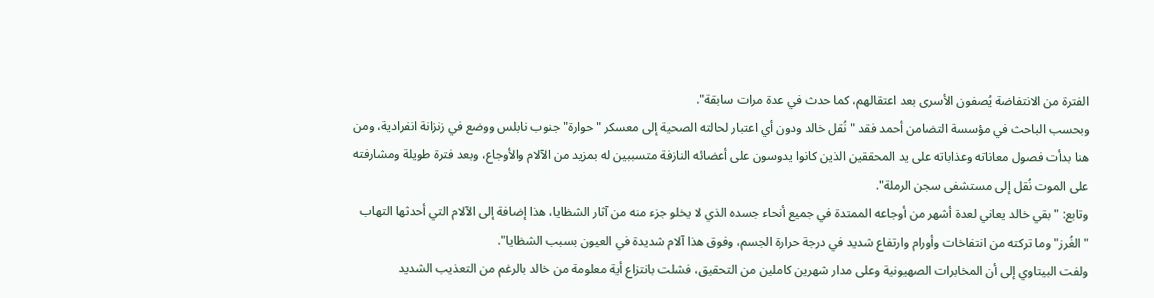الفترة من الانتفاضة يُصفون الأسرى بعد اعتقالهم، كما حدث في عدة مرات سابقة".
وبحسب الباحث في مؤسسة التضامن أحمد فقد "نُقل خالد ودون أي اعتبار لحالته الصحية إلى معسكر "حوارة" جنوب نابلس ووضع في زنزانة انفرادية، ومن هنا بدأت فصول معاناته وعذاباته على يد المحققين الذين كانوا يدوسون على أعضائه النازفة متسببين له بمزيد من الآلام والأوجاع، وبعد فترة طويلة ومشارفته على الموت نُقل إلى مستشفى سجن الرملة".
وتابع: "بقي خالد يعاني لعدة أشهر من أوجاعه الممتدة في جميع أنحاء جسده الذي لا يخلو جزء منه من آثار الشظايا، هذا إضافة إلى الآلام التي أحدثها التهاب "الغُرز" وما تركته من انتفاخات وأورام وارتفاع شديد في درجة حرارة الجسم، وفوق هذا آلام شديدة في العيون بسبب الشظايا".
ولفت البيتاوي إلى أن المخابرات الصهيونية وعلى مدار شهرين كاملين من التحقيق، فشلت بانتزاع أية معلومة من خالد بالرغم من التعذيب الشديد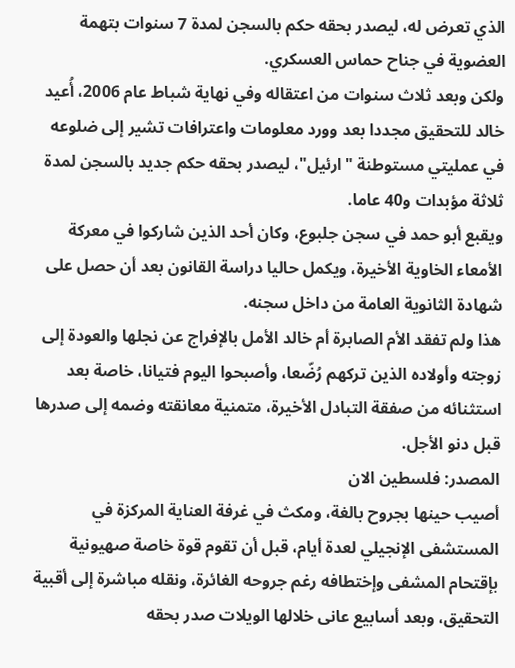الذي تعرض له، ليصدر بحقه حكم بالسجن لمدة 7 سنوات بتهمة العضوية في جناح حماس العسكري.
ولكن وبعد ثلاث سنوات من اعتقاله وفي نهاية شباط عام 2006، أُعيد خالد للتحقيق مجددا بعد وورد معلومات واعترافات تشير إلى ضلوعه في عمليتي مستوطنة "ارئيل"، ليصدر بحقه حكم جديد بالسجن لمدة ثلاثة مؤبدات و40 عاما.
ويقبع أبو حمد في سجن جلبوع، وكان أحد الذين شاركوا في معركة الأمعاء الخاوية الأخيرة، ويكمل حاليا دراسة القانون بعد أن حصل على شهادة الثانوية العامة من داخل سجنه.
هذا ولم تفقد الأم الصابرة أم خالد الأمل بالإفراج عن نجلها والعودة إلى زوجته وأولاده الذين تركهم رُضّعا، وأصبحوا اليوم فتيانا، خاصة بعد استثنائه من صفقة التبادل الأخيرة، متمنية معانقته وضمه إلى صدرها قبل دنو الأجل.
المصدر: فلسطين الان
أصيب حينها بجروح بالغة، ومكث في غرفة العناية المركزة في المستشفى الإنجيلي لعدة أيام، قبل أن تقوم قوة خاصة صهيونية بإقتحام المشفى وإختطافه رغم جروحه الغائرة، ونقله مباشرة إلى أقبية التحقيق، وبعد أسابيع عانى خلالها الويلات صدر بحقه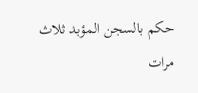حكم بالسجن المؤبد ثلاث مرات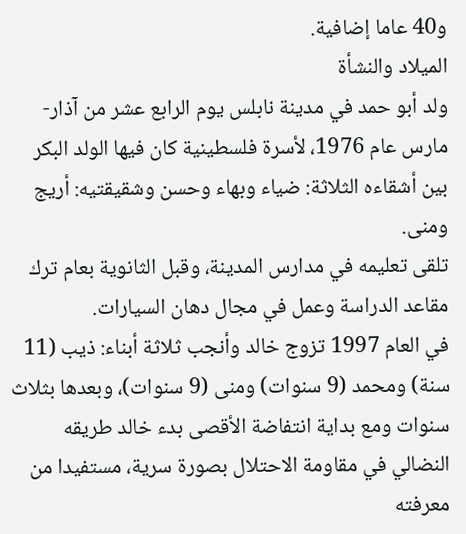و40 عاما إضافية.
الميلاد والنشأة
ولد أبو حمد في مدينة نابلس يوم الرابع عشر من آذار- مارس عام 1976، لأسرة فلسطينية كان فيها الولد البكر بين أشقاءه الثلاثة: ضياء وبهاء وحسن وشقيقتيه: أريج ومنى.
تلقى تعليمه في مدارس المدينة، وقبل الثانوية بعام ترك مقاعد الدراسة وعمل في مجال دهان السيارات.
في العام 1997 تزوج خالد وأنجب ثلاثة أبناء: ذيب (11 سنة) ومحمد (9 سنوات) ومنى (9 سنوات)، وبعدها بثلاث سنوات ومع بداية انتفاضة الأقصى بدء خالد طريقه النضالي في مقاومة الاحتلال بصورة سرية، مستفيدا من معرفته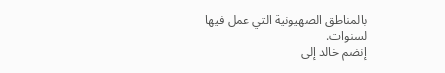بالمناطق الصهيونية التي عمل فيها لسنوات.
إنضم خالد إلى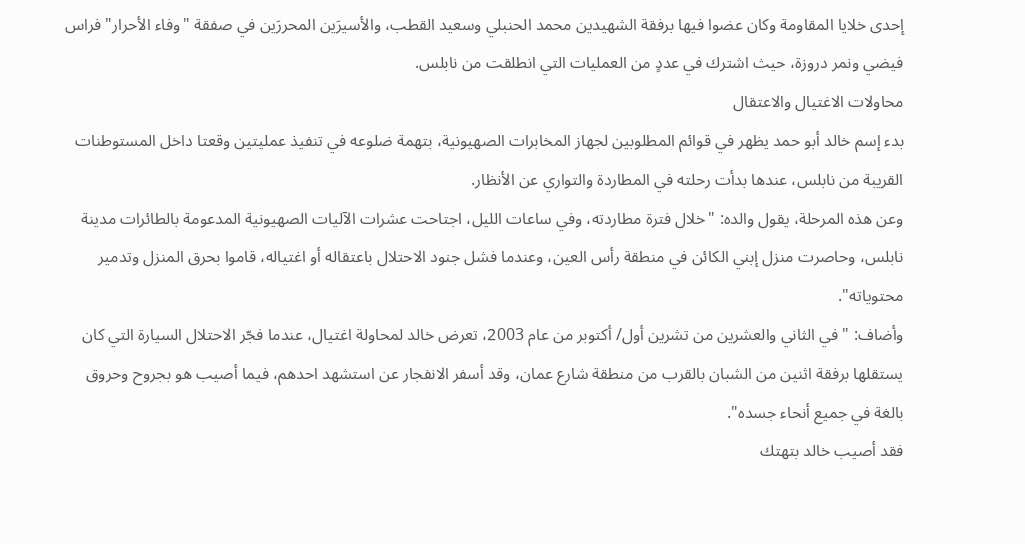إحدى خلايا المقاومة وكان عضوا فيها برفقة الشهيدين محمد الحنبلي وسعيد القطب، والأسيرَين المحررَين في صفقة "وفاء الأحرار" فراس فيضي ونمر دروزة، حيث اشترك في عددٍ من العمليات التي انطلقت من نابلس.
محاولات الاغتيال والاعتقال
بدء إسم خالد أبو حمد يظهر في قوائم المطلوبين لجهاز المخابرات الصهيونية، بتهمة ضلوعه في تنفيذ عمليتين وقعتا داخل المستوطنات القريبة من نابلس، عندها بدأت رحلته في المطاردة والتواري عن الأنظار.
وعن هذه المرحلة، يقول والده: "خلال فترة مطاردته، وفي ساعات الليل، اجتاحت عشرات الآليات الصهيونية المدعومة بالطائرات مدينة نابلس، وحاصرت منزل إبني الكائن في منطقة رأس العين، وعندما فشل جنود الاحتلال باعتقاله أو اغتياله، قاموا بحرق المنزل وتدمير محتوياته".
وأضاف: "في الثاني والعشرين من تشرين أول/ أكتوبر من عام 2003، تعرض خالد لمحاولة اغتيال، عندما فجّر الاحتلال السيارة التي كان يستقلها برفقة اثنين من الشبان بالقرب من منطقة شارع عمان، وقد أسفر الانفجار عن استشهد احدهم، فيما أصيب هو بجروح وحروق بالغة في جميع أنحاء جسده".
فقد أصيب خالد بتهتك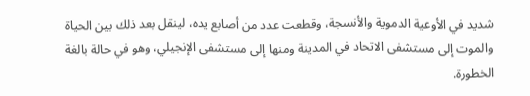شديد في الأوعية الدموية والأنسجة، وقطعت عدد من أصابع يده، لينقل بعد ذلك بين الحياة والموت إلى مستشفى الاتحاد في المدينة ومنها إلى مستشفى الإنجيلي، وهو في حالة بالغة الخطورة.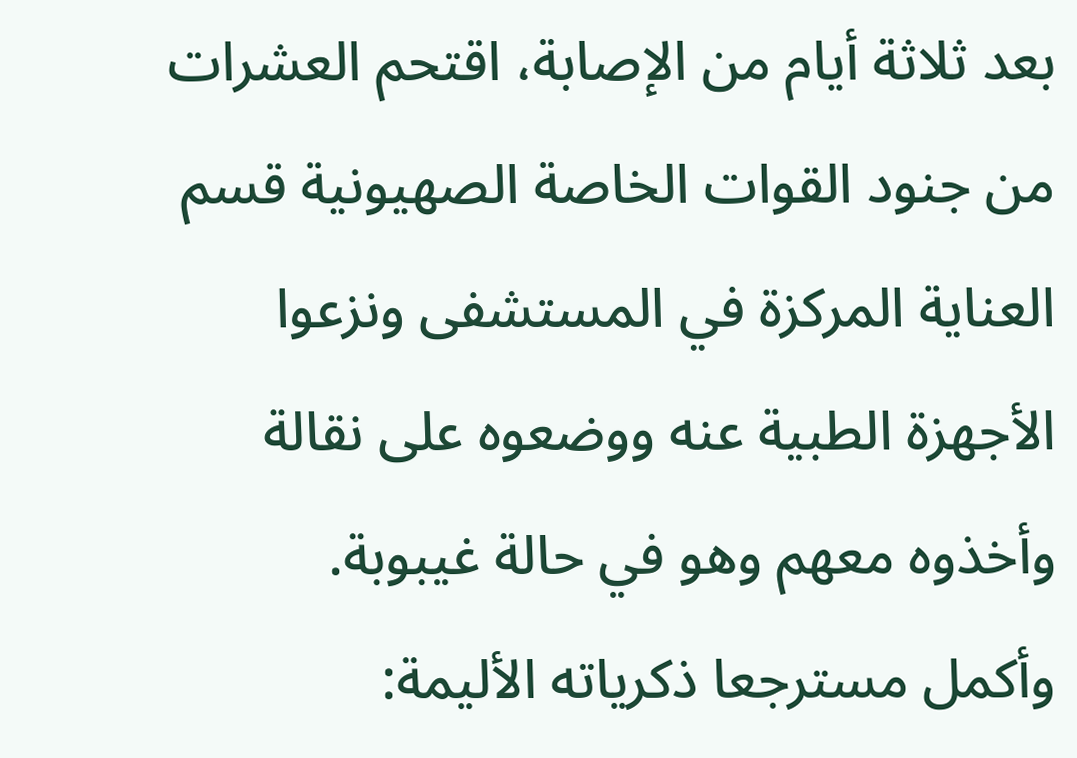بعد ثلاثة أيام من الإصابة، اقتحم العشرات من جنود القوات الخاصة الصهيونية قسم العناية المركزة في المستشفى ونزعوا الأجهزة الطبية عنه ووضعوه على نقالة وأخذوه معهم وهو في حالة غيبوبة.
وأكمل مسترجعا ذكرياته الأليمة: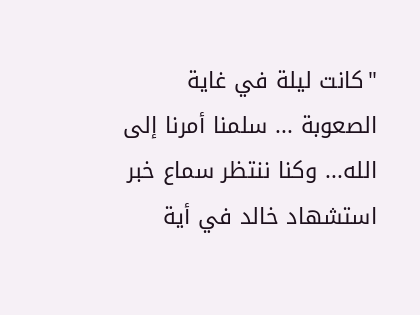"كانت ليلة في غاية الصعوبة ... سلمنا أمرنا إلى الله... وكنا ننتظر سماع خبر استشهاد خالد في أية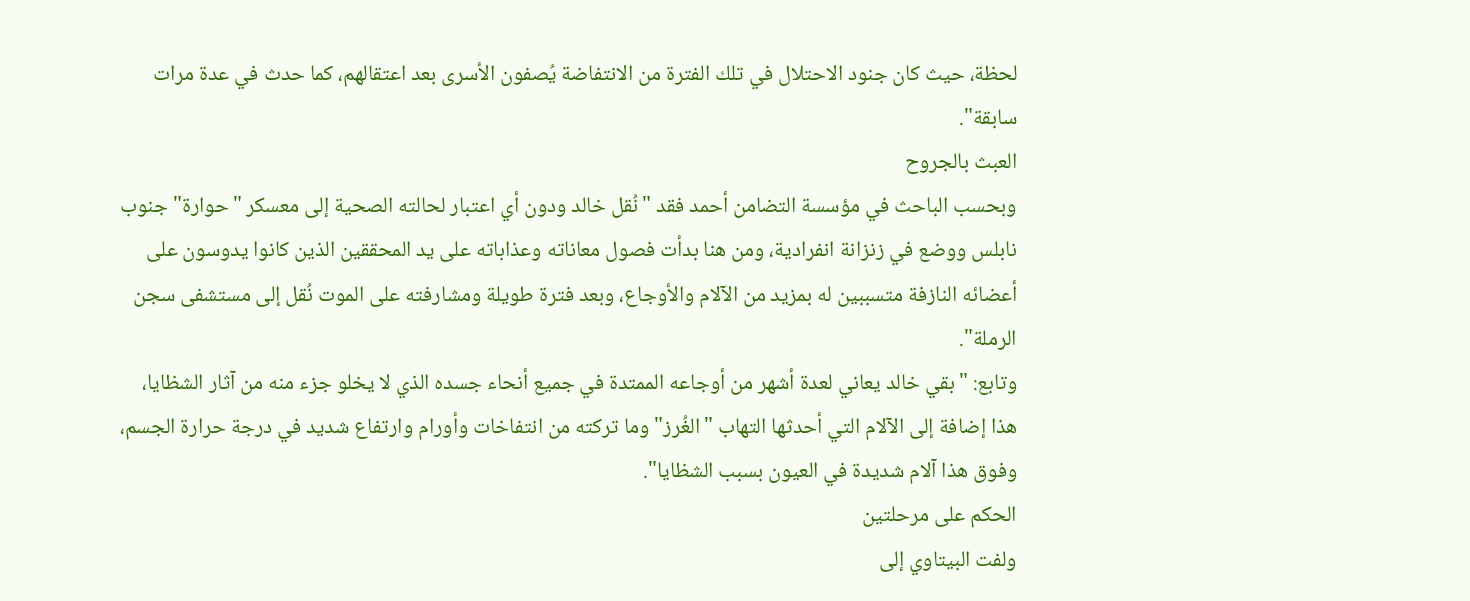لحظة، حيث كان جنود الاحتلال في تلك الفترة من الانتفاضة يُصفون الأسرى بعد اعتقالهم، كما حدث في عدة مرات سابقة".
العبث بالجروح
وبحسب الباحث في مؤسسة التضامن أحمد فقد "نُقل خالد ودون أي اعتبار لحالته الصحية إلى معسكر "حوارة" جنوب نابلس ووضع في زنزانة انفرادية، ومن هنا بدأت فصول معاناته وعذاباته على يد المحققين الذين كانوا يدوسون على أعضائه النازفة متسببين له بمزيد من الآلام والأوجاع، وبعد فترة طويلة ومشارفته على الموت نُقل إلى مستشفى سجن الرملة".
وتابع: "بقي خالد يعاني لعدة أشهر من أوجاعه الممتدة في جميع أنحاء جسده الذي لا يخلو جزء منه من آثار الشظايا، هذا إضافة إلى الآلام التي أحدثها التهاب "الغُرز" وما تركته من انتفاخات وأورام وارتفاع شديد في درجة حرارة الجسم، وفوق هذا آلام شديدة في العيون بسبب الشظايا".
الحكم على مرحلتين
ولفت البيتاوي إلى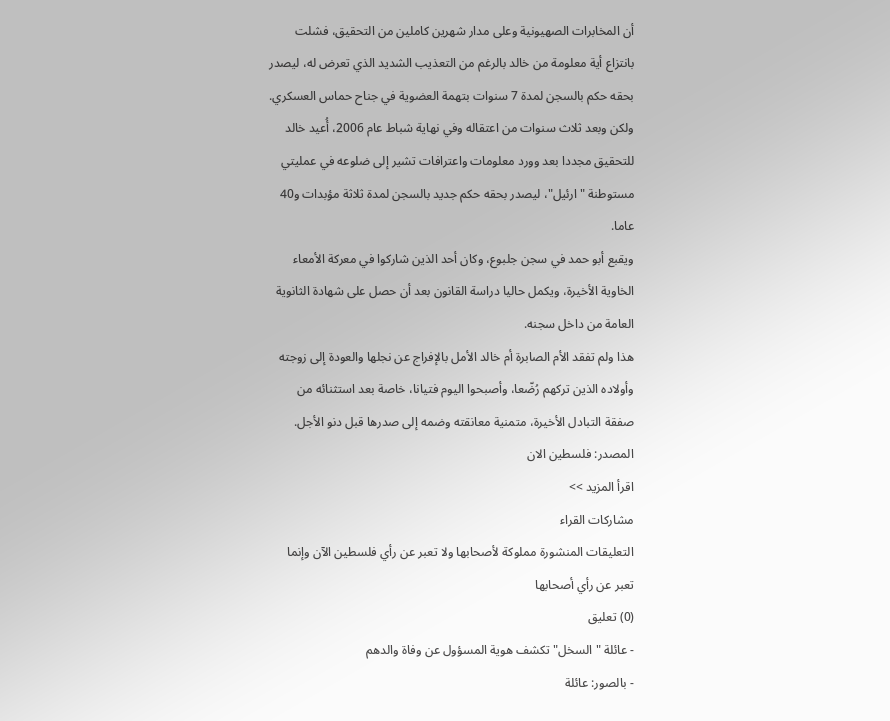أن المخابرات الصهيونية وعلى مدار شهرين كاملين من التحقيق، فشلت بانتزاع أية معلومة من خالد بالرغم من التعذيب الشديد الذي تعرض له، ليصدر بحقه حكم بالسجن لمدة 7 سنوات بتهمة العضوية في جناح حماس العسكري.
ولكن وبعد ثلاث سنوات من اعتقاله وفي نهاية شباط عام 2006، أُعيد خالد للتحقيق مجددا بعد وورد معلومات واعترافات تشير إلى ضلوعه في عمليتي مستوطنة "ارئيل"، ليصدر بحقه حكم جديد بالسجن لمدة ثلاثة مؤبدات و40 عاما.
ويقبع أبو حمد في سجن جلبوع، وكان أحد الذين شاركوا في معركة الأمعاء الخاوية الأخيرة، ويكمل حاليا دراسة القانون بعد أن حصل على شهادة الثانوية العامة من داخل سجنه.
هذا ولم تفقد الأم الصابرة أم خالد الأمل بالإفراج عن نجلها والعودة إلى زوجته وأولاده الذين تركهم رُضّعا، وأصبحوا اليوم فتيانا، خاصة بعد استثنائه من صفقة التبادل الأخيرة، متمنية معانقته وضمه إلى صدرها قبل دنو الأجل.
المصدر: فلسطين الان
اقرأ المزيد >>
مشاركات القراء
التعليقات المنشورة مملوكة لأصحابها ولا تعبر عن رأي فلسطين الآن وإنما تعبر عن رأي أصحابها
(0) تعليق
- عائلة "السخل" تكشف هوية المسؤول عن وفاة والدهم
- بالصور: عائلة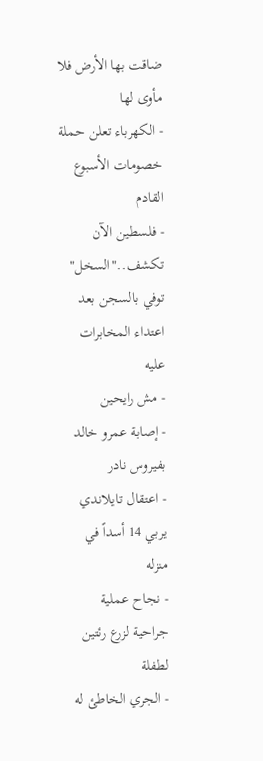ضاقت بها الأرض فلا مأوى لها
- الكهرباء تعلن حملة خصومات الأسبوع القادم
- فلسطين الآن تكشف.."السخل" توفي بالسجن بعد اعتداء المخابرات عليه
- مش رايحين
- إصابة عمرو خالد بفيروس نادر
- اعتقال تايلاندي يربي 14 أسداً في منزله
- نجاح عملية جراحية لزرع رئتين لطفلة
- الجري الخاطئ له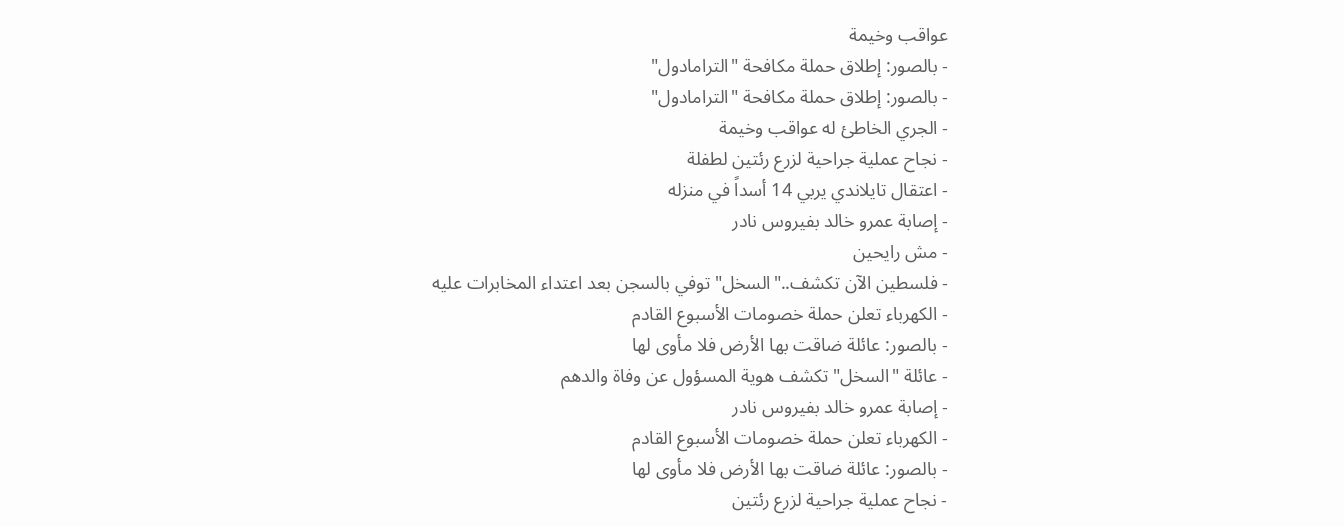عواقب وخيمة
- بالصور: إطلاق حملة مكافحة "الترامادول"
- بالصور: إطلاق حملة مكافحة "الترامادول"
- الجري الخاطئ له عواقب وخيمة
- نجاح عملية جراحية لزرع رئتين لطفلة
- اعتقال تايلاندي يربي 14 أسداً في منزله
- إصابة عمرو خالد بفيروس نادر
- مش رايحين
- فلسطين الآن تكشف.."السخل" توفي بالسجن بعد اعتداء المخابرات عليه
- الكهرباء تعلن حملة خصومات الأسبوع القادم
- بالصور: عائلة ضاقت بها الأرض فلا مأوى لها
- عائلة "السخل" تكشف هوية المسؤول عن وفاة والدهم
- إصابة عمرو خالد بفيروس نادر
- الكهرباء تعلن حملة خصومات الأسبوع القادم
- بالصور: عائلة ضاقت بها الأرض فلا مأوى لها
- نجاح عملية جراحية لزرع رئتين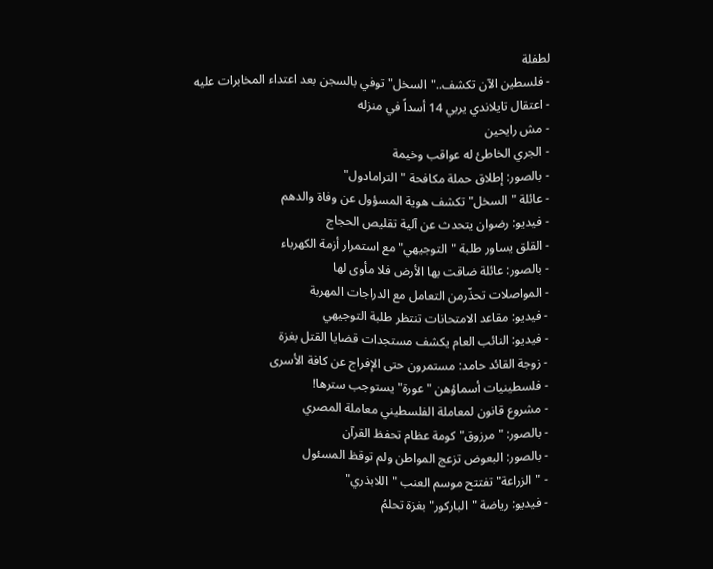لطفلة
- فلسطين الآن تكشف.."السخل" توفي بالسجن بعد اعتداء المخابرات عليه
- اعتقال تايلاندي يربي 14 أسداً في منزله
- مش رايحين
- الجري الخاطئ له عواقب وخيمة
- بالصور: إطلاق حملة مكافحة "الترامادول"
- عائلة "السخل" تكشف هوية المسؤول عن وفاة والدهم
- فيديو: رضوان يتحدث عن آلية تقليص الحجاج
- القلق يساور طلبة "التوجيهي" مع استمرار أزمة الكهرباء
- بالصور: عائلة ضاقت بها الأرض فلا مأوى لها
- المواصلات تحذّرمن التعامل مع الدراجات المهربة
- فيديو: مقاعد الامتحانات تنتظر طلبة التوجيهي
- فيديو: النائب العام يكشف مستجدات قضايا القتل بغزة
- زوجة القائد حامد: مستمرون حتى الإفراج عن كافة الأسرى
- فلسطينيات أسماؤهن "عورة" يستوجب سترها!
- مشروع قانون لمعاملة الفلسطيني معاملة المصري
- بالصور: "مرزوق" كومة عظام تحفظ القرآن
- بالصور: البعوض تزعج المواطن ولم توقظ المسئول
- "الزراعة" تفتتح موسم العنب "اللابذري"
- فيديو: رياضة "الباركور" بغزة تحلمُ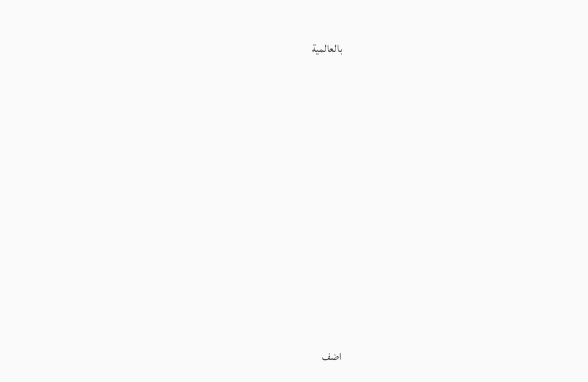بالعالمية










اضف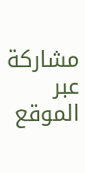مشاركة عبر الموقع